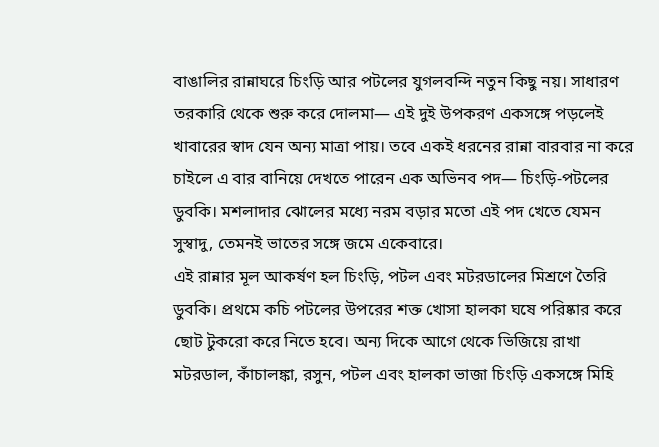বাঙালির রান্নাঘরে চিংড়ি আর পটলের যুগলবন্দি নতুন কিছু নয়। সাধারণ তরকারি থেকে শুরু করে দোলমা— এই দুই উপকরণ একসঙ্গে পড়লেই খাবারের স্বাদ যেন অন্য মাত্রা পায়। তবে একই ধরনের রান্না বারবার না করে চাইলে এ বার বানিয়ে দেখতে পারেন এক অভিনব পদ— চিংড়ি-পটলের ডুবকি। মশলাদার ঝোলের মধ্যে নরম বড়ার মতো এই পদ খেতে যেমন সুস্বাদু, তেমনই ভাতের সঙ্গে জমে একেবারে।
এই রান্নার মূল আকর্ষণ হল চিংড়ি, পটল এবং মটরডালের মিশ্রণে তৈরি ডুবকি। প্রথমে কচি পটলের উপরের শক্ত খোসা হালকা ঘষে পরিষ্কার করে ছোট টুকরো করে নিতে হবে। অন্য দিকে আগে থেকে ভিজিয়ে রাখা মটরডাল, কাঁচালঙ্কা, রসুন, পটল এবং হালকা ভাজা চিংড়ি একসঙ্গে মিহি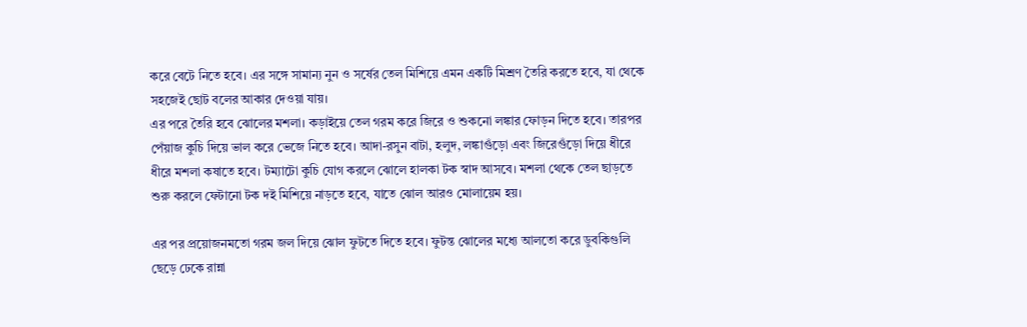করে বেটে নিতে হবে। এর সঙ্গে সামান্য নুন ও সর্ষের তেল মিশিয়ে এমন একটি মিশ্রণ তৈরি করতে হবে, যা থেকে সহজেই ছোট বলের আকার দেওয়া যায়।
এর পরে তৈরি হবে ঝোলের মশলা। কড়াইয়ে তেল গরম করে জিরে ও শুকনো লঙ্কার ফোড়ন দিতে হবে। তারপর পেঁয়াজ কুচি দিয়ে ভাল করে ভেজে নিতে হবে। আদা-রসুন বাটা, হলুদ, লঙ্কাগুঁড়ো এবং জিরেগুঁড়ো দিয়ে ধীরে ধীরে মশলা কষাতে হবে। টম্যাটো কুচি যোগ করলে ঝোলে হালকা টক স্বাদ আসবে। মশলা থেকে তেল ছাড়তে শুরু করলে ফেটানো টক দই মিশিয়ে নাড়তে হবে, যাতে ঝোল আরও মোলায়েম হয়।

এর পর প্রয়োজনমতো গরম জল দিয়ে ঝোল ফুটতে দিতে হবে। ফুটন্ত ঝোলের মধ্যে আলতো করে ডুবকিগুলি ছেড়ে ঢেকে রান্না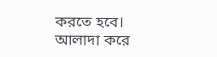করতে হবে। আলাদা করে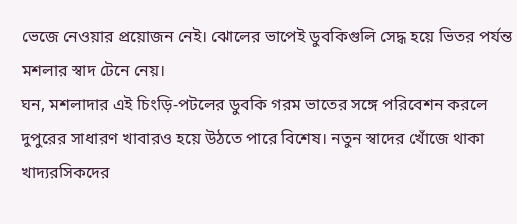ভেজে নেওয়ার প্রয়োজন নেই। ঝোলের ভাপেই ডুবকিগুলি সেদ্ধ হয়ে ভিতর পর্যন্ত মশলার স্বাদ টেনে নেয়।
ঘন, মশলাদার এই চিংড়ি-পটলের ডুবকি গরম ভাতের সঙ্গে পরিবেশন করলে দুপুরের সাধারণ খাবারও হয়ে উঠতে পারে বিশেষ। নতুন স্বাদের খোঁজে থাকা খাদ্যরসিকদের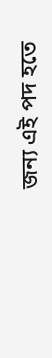জন্য এই পদ হতে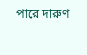পারে দারুণ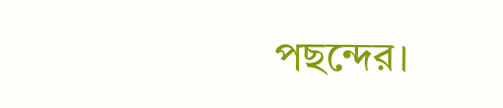পছন্দের।